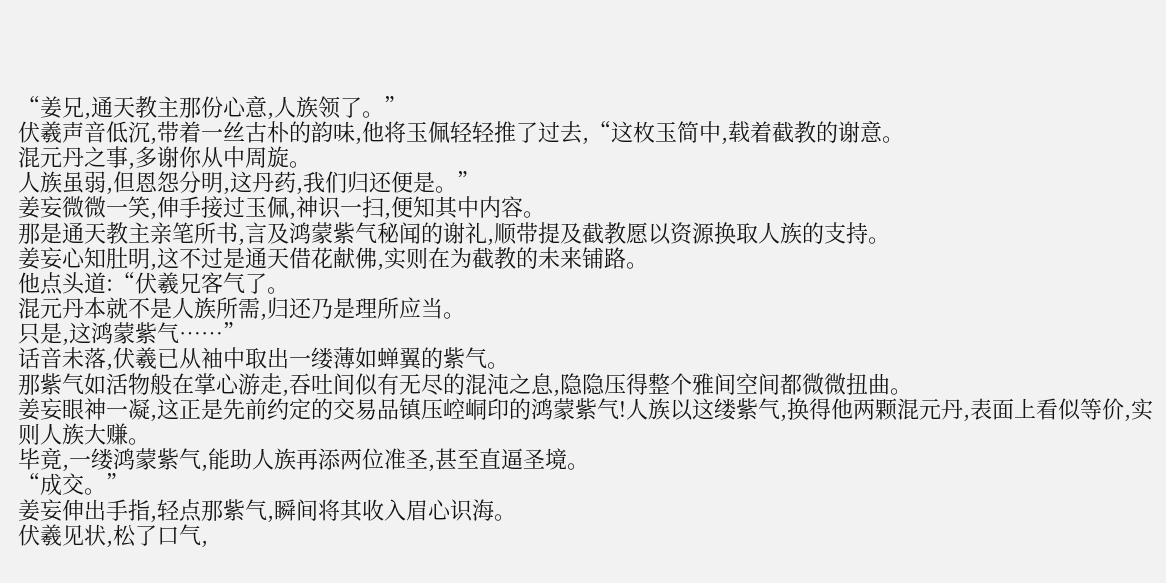“姜兄,通天教主那份心意,人族领了。”
伏羲声音低沉,带着一丝古朴的韵味,他将玉佩轻轻推了过去,“这枚玉简中,载着截教的谢意。
混元丹之事,多谢你从中周旋。
人族虽弱,但恩怨分明,这丹药,我们归还便是。”
姜妄微微一笑,伸手接过玉佩,神识一扫,便知其中内容。
那是通天教主亲笔所书,言及鸿蒙紫气秘闻的谢礼,顺带提及截教愿以资源换取人族的支持。
姜妄心知肚明,这不过是通天借花献佛,实则在为截教的未来铺路。
他点头道:“伏羲兄客气了。
混元丹本就不是人族所需,归还乃是理所应当。
只是,这鸿蒙紫气……”
话音未落,伏羲已从袖中取出一缕薄如蝉翼的紫气。
那紫气如活物般在掌心游走,吞吐间似有无尽的混沌之息,隐隐压得整个雅间空间都微微扭曲。
姜妄眼神一凝,这正是先前约定的交易品镇压崆峒印的鸿蒙紫气!人族以这缕紫气,换得他两颗混元丹,表面上看似等价,实则人族大赚。
毕竟,一缕鸿蒙紫气,能助人族再添两位准圣,甚至直逼圣境。
“成交。”
姜妄伸出手指,轻点那紫气,瞬间将其收入眉心识海。
伏羲见状,松了口气,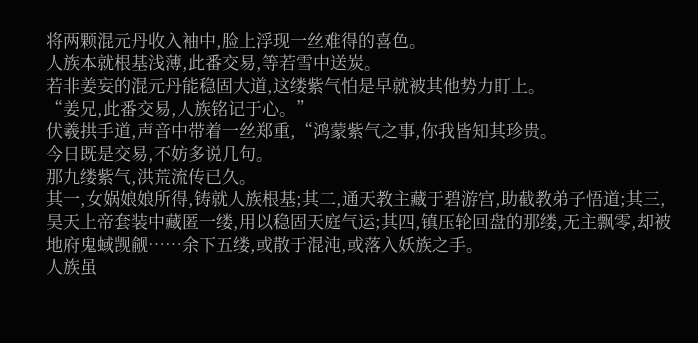将两颗混元丹收入袖中,脸上浮现一丝难得的喜色。
人族本就根基浅薄,此番交易,等若雪中送炭。
若非姜妄的混元丹能稳固大道,这缕紫气怕是早就被其他势力盯上。
“姜兄,此番交易,人族铭记于心。”
伏羲拱手道,声音中带着一丝郑重,“鸿蒙紫气之事,你我皆知其珍贵。
今日既是交易,不妨多说几句。
那九缕紫气,洪荒流传已久。
其一,女娲娘娘所得,铸就人族根基;其二,通天教主藏于碧游宫,助截教弟子悟道;其三,昊天上帝套装中藏匿一缕,用以稳固天庭气运;其四,镇压轮回盘的那缕,无主飘零,却被地府鬼蜮觊觎……余下五缕,或散于混沌,或落入妖族之手。
人族虽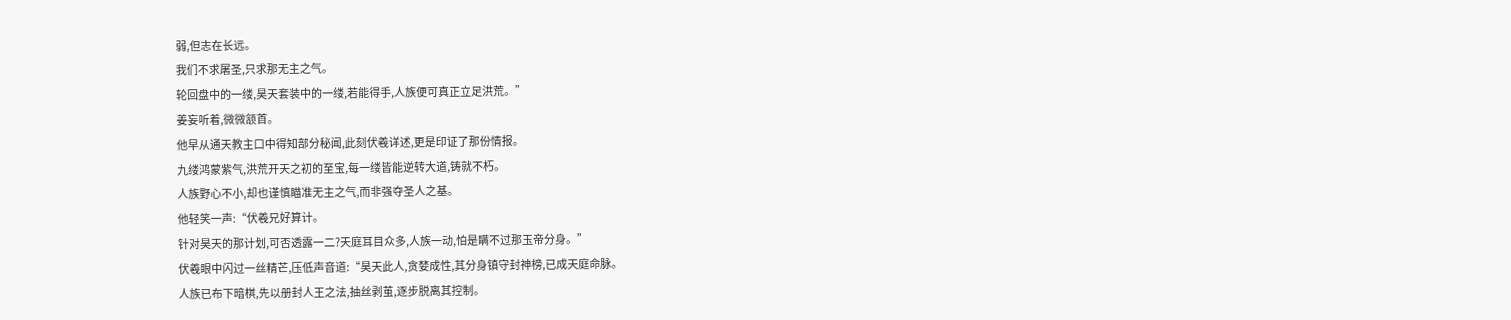弱,但志在长远。
我们不求屠圣,只求那无主之气。
轮回盘中的一缕,昊天套装中的一缕,若能得手,人族便可真正立足洪荒。”
姜妄听着,微微颔首。
他早从通天教主口中得知部分秘闻,此刻伏羲详述,更是印证了那份情报。
九缕鸿蒙紫气,洪荒开天之初的至宝,每一缕皆能逆转大道,铸就不朽。
人族野心不小,却也谨慎瞄准无主之气,而非强夺圣人之基。
他轻笑一声:“伏羲兄好算计。
针对昊天的那计划,可否透露一二?天庭耳目众多,人族一动,怕是瞒不过那玉帝分身。”
伏羲眼中闪过一丝精芒,压低声音道:“昊天此人,贪婪成性,其分身镇守封神榜,已成天庭命脉。
人族已布下暗棋,先以册封人王之法,抽丝剥茧,逐步脱离其控制。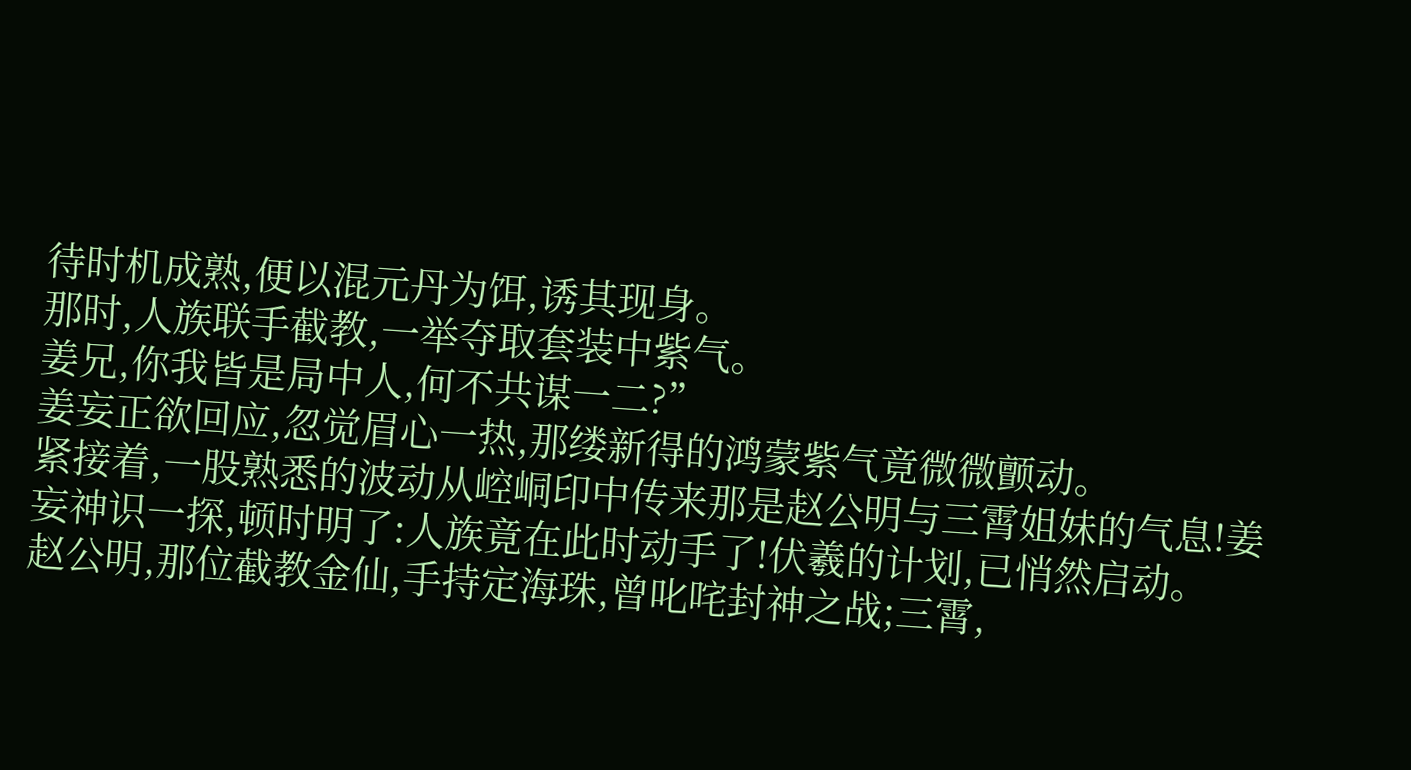待时机成熟,便以混元丹为饵,诱其现身。
那时,人族联手截教,一举夺取套装中紫气。
姜兄,你我皆是局中人,何不共谋一二?”
姜妄正欲回应,忽觉眉心一热,那缕新得的鸿蒙紫气竟微微颤动。
紧接着,一股熟悉的波动从崆峒印中传来那是赵公明与三霄姐妹的气息!姜妄神识一探,顿时明了:人族竟在此时动手了!伏羲的计划,已悄然启动。
赵公明,那位截教金仙,手持定海珠,曾叱咤封神之战;三霄,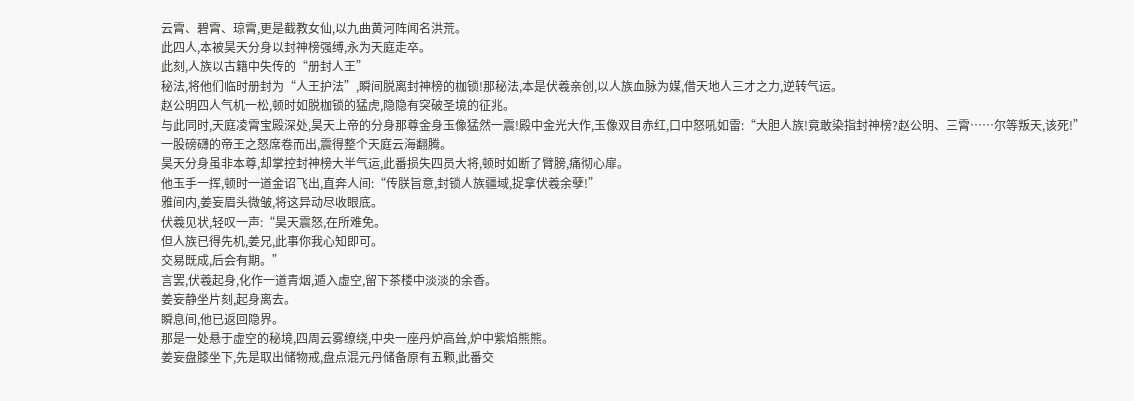云霄、碧霄、琼霄,更是截教女仙,以九曲黄河阵闻名洪荒。
此四人,本被昊天分身以封神榜强缚,永为天庭走卒。
此刻,人族以古籍中失传的“册封人王”
秘法,将他们临时册封为“人王护法”,瞬间脱离封神榜的枷锁!那秘法,本是伏羲亲创,以人族血脉为媒,借天地人三才之力,逆转气运。
赵公明四人气机一松,顿时如脱枷锁的猛虎,隐隐有突破圣境的征兆。
与此同时,天庭凌霄宝殿深处,昊天上帝的分身那尊金身玉像猛然一震!殿中金光大作,玉像双目赤红,口中怒吼如雷:“大胆人族!竟敢染指封神榜?赵公明、三霄……尔等叛天,该死!”
一股磅礴的帝王之怒席卷而出,震得整个天庭云海翻腾。
昊天分身虽非本尊,却掌控封神榜大半气运,此番损失四员大将,顿时如断了臂膀,痛彻心扉。
他玉手一挥,顿时一道金诏飞出,直奔人间:“传朕旨意,封锁人族疆域,捉拿伏羲余孽!”
雅间内,姜妄眉头微皱,将这异动尽收眼底。
伏羲见状,轻叹一声:“昊天震怒,在所难免。
但人族已得先机,姜兄,此事你我心知即可。
交易既成,后会有期。”
言罢,伏羲起身,化作一道青烟,遁入虚空,留下茶楼中淡淡的余香。
姜妄静坐片刻,起身离去。
瞬息间,他已返回隐界。
那是一处悬于虚空的秘境,四周云雾缭绕,中央一座丹炉高耸,炉中紫焰熊熊。
姜妄盘膝坐下,先是取出储物戒,盘点混元丹储备原有五颗,此番交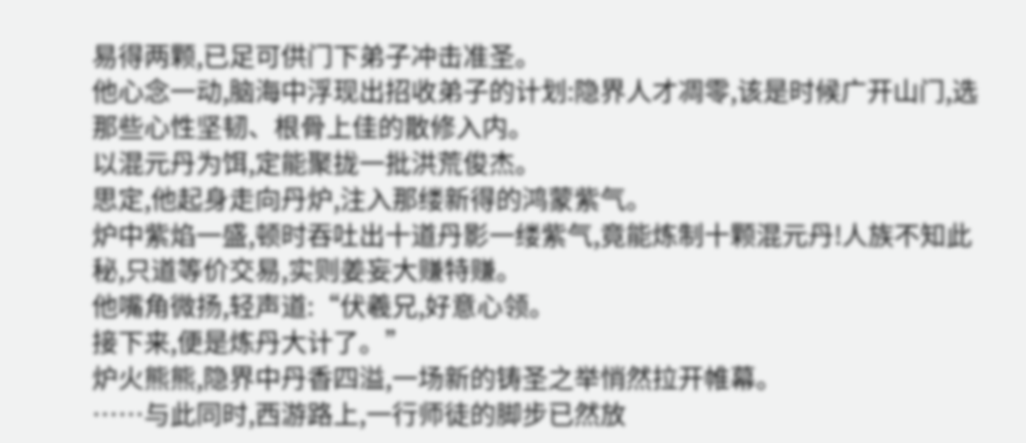易得两颗,已足可供门下弟子冲击准圣。
他心念一动,脑海中浮现出招收弟子的计划:隐界人才凋零,该是时候广开山门,选那些心性坚韧、根骨上佳的散修入内。
以混元丹为饵,定能聚拢一批洪荒俊杰。
思定,他起身走向丹炉,注入那缕新得的鸿蒙紫气。
炉中紫焰一盛,顿时吞吐出十道丹影一缕紫气,竟能炼制十颗混元丹!人族不知此秘,只道等价交易,实则姜妄大赚特赚。
他嘴角微扬,轻声道:“伏羲兄,好意心领。
接下来,便是炼丹大计了。”
炉火熊熊,隐界中丹香四溢,一场新的铸圣之举悄然拉开帷幕。
……与此同时,西游路上,一行师徒的脚步已然放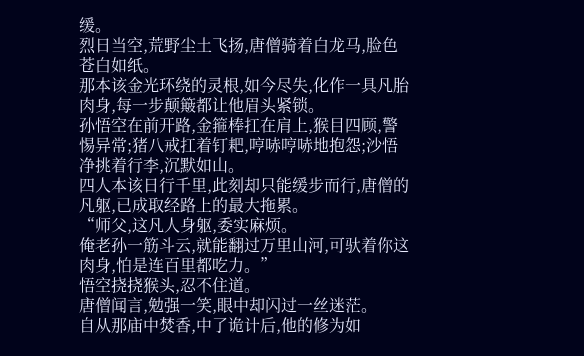缓。
烈日当空,荒野尘土飞扬,唐僧骑着白龙马,脸色苍白如纸。
那本该金光环绕的灵根,如今尽失,化作一具凡胎肉身,每一步颠簸都让他眉头紧锁。
孙悟空在前开路,金箍棒扛在肩上,猴目四顾,警惕异常;猪八戒扛着钉耙,哼哧哼哧地抱怨;沙悟净挑着行李,沉默如山。
四人本该日行千里,此刻却只能缓步而行,唐僧的凡躯,已成取经路上的最大拖累。
“师父,这凡人身躯,委实麻烦。
俺老孙一筋斗云,就能翻过万里山河,可驮着你这肉身,怕是连百里都吃力。”
悟空挠挠猴头,忍不住道。
唐僧闻言,勉强一笑,眼中却闪过一丝迷茫。
自从那庙中焚香,中了诡计后,他的修为如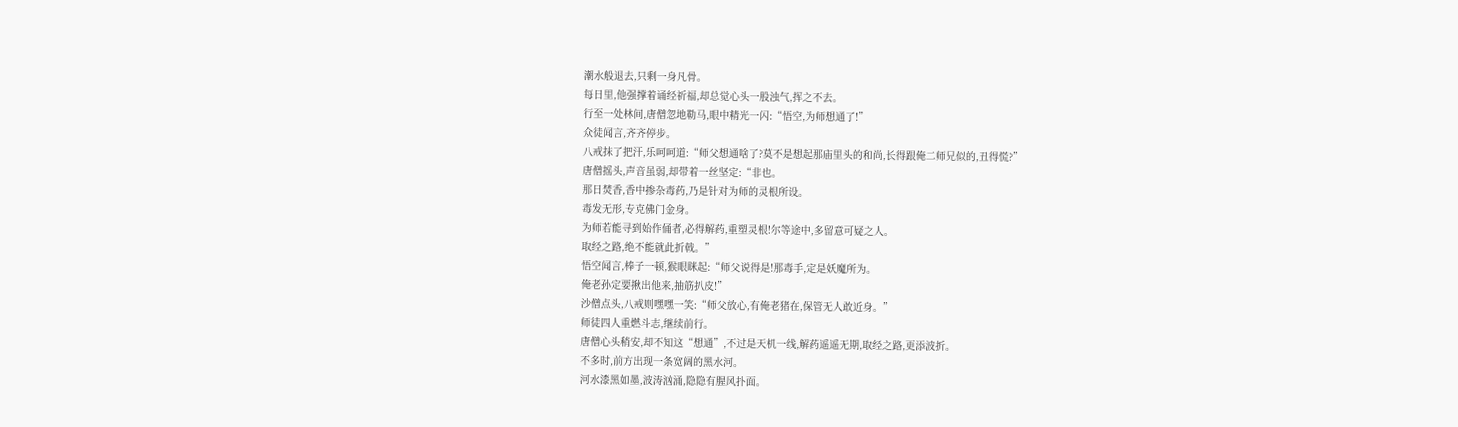潮水般退去,只剩一身凡骨。
每日里,他强撑着诵经祈福,却总觉心头一股浊气,挥之不去。
行至一处林间,唐僧忽地勒马,眼中精光一闪:“悟空,为师想通了!”
众徒闻言,齐齐停步。
八戒抹了把汗,乐呵呵道:“师父想通啥了?莫不是想起那庙里头的和尚,长得跟俺二师兄似的,丑得慌?”
唐僧摇头,声音虽弱,却带着一丝坚定:“非也。
那日焚香,香中掺杂毒药,乃是针对为师的灵根所设。
毒发无形,专克佛门金身。
为师若能寻到始作俑者,必得解药,重塑灵根!尔等途中,多留意可疑之人。
取经之路,绝不能就此折戟。”
悟空闻言,棒子一顿,猴眼眯起:“师父说得是!那毒手,定是妖魔所为。
俺老孙定要揪出他来,抽筋扒皮!”
沙僧点头,八戒则嘿嘿一笑:“师父放心,有俺老猪在,保管无人敢近身。”
师徒四人重燃斗志,继续前行。
唐僧心头稍安,却不知这“想通”,不过是天机一线,解药遥遥无期,取经之路,更添波折。
不多时,前方出现一条宽阔的黑水河。
河水漆黑如墨,波涛汹涌,隐隐有腥风扑面。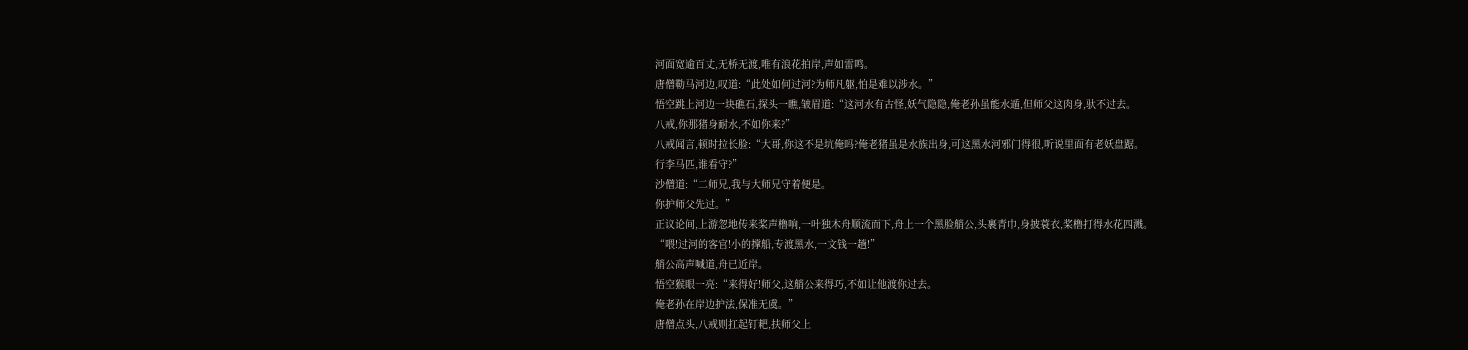河面宽逾百丈,无桥无渡,唯有浪花拍岸,声如雷鸣。
唐僧勒马河边,叹道:“此处如何过河?为师凡躯,怕是难以涉水。”
悟空跳上河边一块礁石,探头一瞧,皱眉道:“这河水有古怪,妖气隐隐,俺老孙虽能水遁,但师父这肉身,驮不过去。
八戒,你那猪身耐水,不如你来?”
八戒闻言,顿时拉长脸:“大哥,你这不是坑俺吗?俺老猪虽是水族出身,可这黑水河邪门得很,听说里面有老妖盘踞。
行李马匹,谁看守?”
沙僧道:“二师兄,我与大师兄守着便是。
你护师父先过。”
正议论间,上游忽地传来桨声橹响,一叶独木舟顺流而下,舟上一个黑脸艄公,头裹青巾,身披蓑衣,桨橹打得水花四溅。
“喂!过河的客官!小的撑船,专渡黑水,一文钱一趟!”
艄公高声喊道,舟已近岸。
悟空猴眼一亮:“来得好!师父,这艄公来得巧,不如让他渡你过去。
俺老孙在岸边护法,保准无虞。”
唐僧点头,八戒则扛起钉耙,扶师父上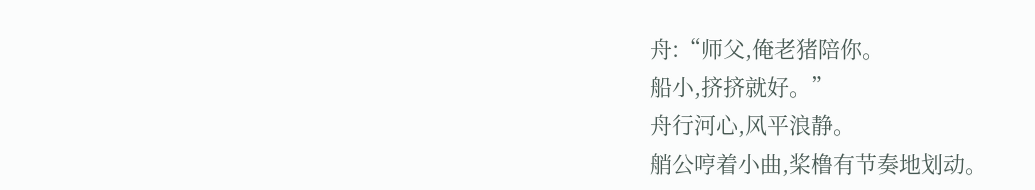舟:“师父,俺老猪陪你。
船小,挤挤就好。”
舟行河心,风平浪静。
艄公哼着小曲,桨橹有节奏地划动。